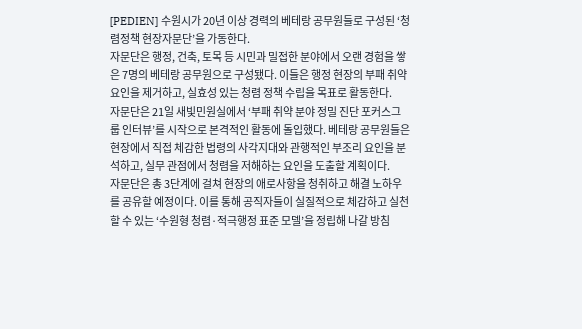[PEDIEN] 수원시가 20년 이상 경력의 베테랑 공무원들로 구성된 ‘청렴정책 현장자문단’을 가동한다.
자문단은 행정, 건축, 토목 등 시민과 밀접한 분야에서 오랜 경험을 쌓은 7명의 베테랑 공무원으로 구성됐다. 이들은 행정 현장의 부패 취약 요인을 제거하고, 실효성 있는 청렴 정책 수립을 목표로 활동한다.
자문단은 21일 새빛민원실에서 ‘부패 취약 분야 정밀 진단 포커스그룹 인터뷰’를 시작으로 본격적인 활동에 돌입했다. 베테랑 공무원들은 현장에서 직접 체감한 법령의 사각지대와 관행적인 부조리 요인을 분석하고, 실무 관점에서 청렴을 저해하는 요인을 도출할 계획이다.
자문단은 총 3단계에 걸쳐 현장의 애로사항을 청취하고 해결 노하우를 공유할 예정이다. 이를 통해 공직자들이 실질적으로 체감하고 실천할 수 있는 ‘수원형 청렴·적극행정 표준 모델’을 정립해 나갈 방침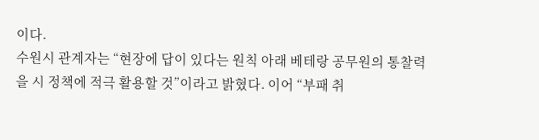이다.
수원시 관계자는 “현장에 답이 있다는 원칙 아래 베테랑 공무원의 통찰력을 시 정책에 적극 활용할 것”이라고 밝혔다. 이어 “부패 취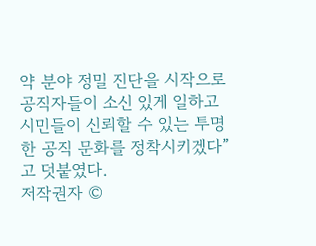약 분야 정밀 진단을 시작으로 공직자들이 소신 있게 일하고 시민들이 신뢰할 수 있는 투명한 공직 문화를 정착시키겠다”고 덧붙였다.
저작권자 ©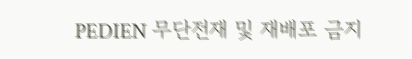PEDIEN 무단전재 및 재배포 금지